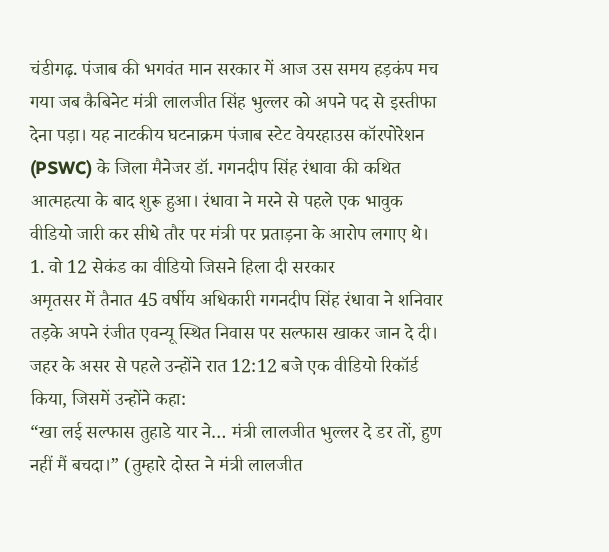चंडीगढ़. पंजाब की भगवंत मान सरकार में आज उस समय हड़कंप मच गया जब कैबिनेट मंत्री लालजीत सिंह भुल्लर को अपने पद से इस्तीफा देना पड़ा। यह नाटकीय घटनाक्रम पंजाब स्टेट वेयरहाउस कॉरपोरेशन (PSWC) के जिला मैनेजर डॉ. गगनदीप सिंह रंधावा की कथित आत्महत्या के बाद शुरू हुआ। रंधावा ने मरने से पहले एक भावुक वीडियो जारी कर सीधे तौर पर मंत्री पर प्रताड़ना के आरोप लगाए थे।
1. वो 12 सेकंड का वीडियो जिसने हिला दी सरकार
अमृतसर में तैनात 45 वर्षीय अधिकारी गगनदीप सिंह रंधावा ने शनिवार तड़के अपने रंजीत एवन्यू स्थित निवास पर सल्फास खाकर जान दे दी। जहर के असर से पहले उन्होंने रात 12:12 बजे एक वीडियो रिकॉर्ड किया, जिसमें उन्होंने कहा:
“खा लई सल्फास तुहाडे यार ने… मंत्री लालजीत भुल्लर दे डर तों, हुण नहीं मैं बचदा।” (तुम्हारे दोस्त ने मंत्री लालजीत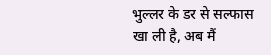भुल्लर के डर से सल्फास खा ली है, अब मैं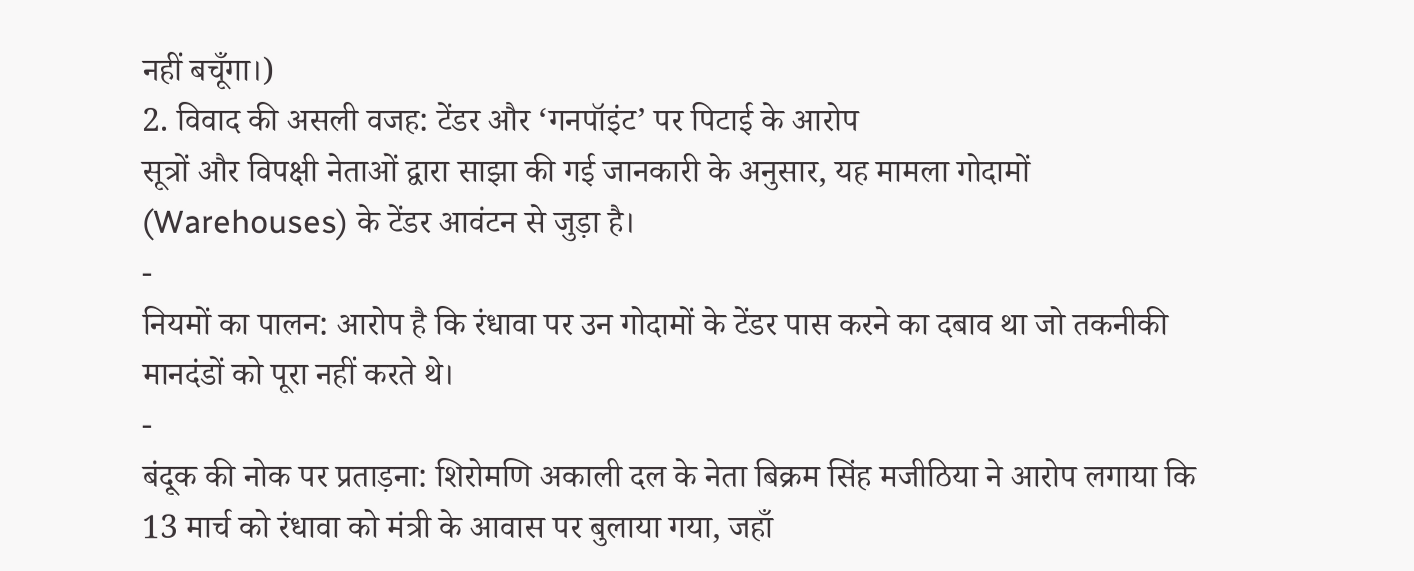नहीं बचूँगा।)
2. विवाद की असली वजह: टेंडर और ‘गनपॉइंट’ पर पिटाई के आरोप
सूत्रों और विपक्षी नेताओं द्वारा साझा की गई जानकारी के अनुसार, यह मामला गोदामों (Warehouses) के टेंडर आवंटन से जुड़ा है।
-
नियमों का पालन: आरोप है कि रंधावा पर उन गोदामों के टेंडर पास करने का दबाव था जो तकनीकी मानदंडों को पूरा नहीं करते थे।
-
बंदूक की नोक पर प्रताड़ना: शिरोमणि अकाली दल के नेता बिक्रम सिंह मजीठिया ने आरोप लगाया कि 13 मार्च को रंधावा को मंत्री के आवास पर बुलाया गया, जहाँ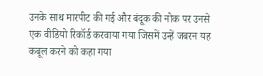उनके साथ मारपीट की गई और बंदूक की नोक पर उनसे एक वीडियो रिकॉर्ड करवाया गया जिसमें उन्हें जबरन यह कबूल करने को कहा गया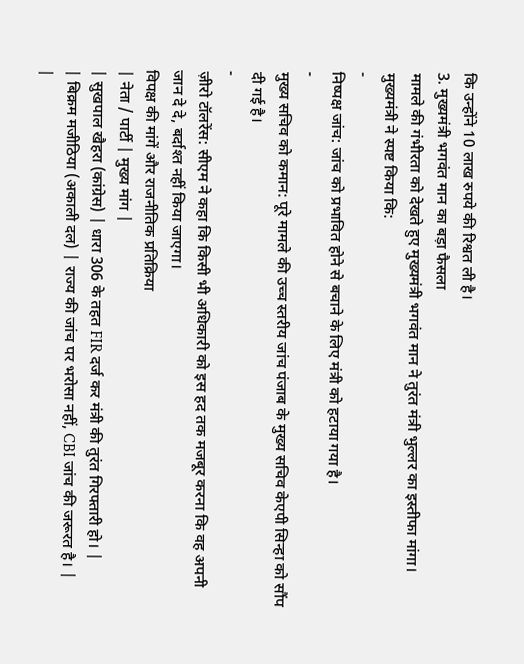कि उन्होंने 10 लाख रुपये की रिश्वत ली है।
3. मुख्यमंत्री भगवंत मान का बड़ा फैसला
मामले की गंभीरता को देखते हुए मुख्यमंत्री भगवंत मान ने तुरंत मंत्री भुल्लर का इस्तीफा मांगा। मुख्यमंत्री ने स्पष्ट किया कि:
-
निष्पक्ष जांच: जांच को प्रभावित होने से बचाने के लिए मंत्री को हटाया गया है।
-
मुख्य सचिव को कमान: पूरे मामले की उच्च स्तरीय जांच पंजाब के मुख्य सचिव केएपी सिन्हा को सौंप दी गई है।
-
ज़ीरो टॉलरेंस: सीएम ने कहा कि किसी भी अधिकारी को इस हद तक मजबूर करना कि वह अपनी जान दे दे, बर्दाश्त नहीं किया जाएगा।
विपक्ष की मांगें और राजनीतिक प्रतिक्रिया
| नेता / पार्टी | मुख्य मांग |
| सुखपाल खैहरा (कांग्रेस) | धारा 306 के तहत FIR दर्ज कर मंत्री की तुरंत गिरफ्तारी हो। |
| बिक्रम मजीठिया (अकाली दल) | राज्य की जांच पर भरोसा नहीं, CBI जांच की जरूरत है। |
|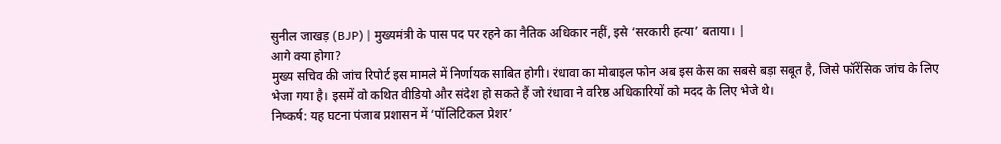सुनील जाखड़ (BJP) | मुख्यमंत्री के पास पद पर रहने का नैतिक अधिकार नहीं, इसे ‘सरकारी हत्या’ बताया। |
आगे क्या होगा?
मुख्य सचिव की जांच रिपोर्ट इस मामले में निर्णायक साबित होगी। रंधावा का मोबाइल फोन अब इस केस का सबसे बड़ा सबूत है, जिसे फॉरेंसिक जांच के लिए भेजा गया है। इसमें वो कथित वीडियो और संदेश हो सकते हैं जो रंधावा ने वरिष्ठ अधिकारियों को मदद के लिए भेजे थे।
निष्कर्ष: यह घटना पंजाब प्रशासन में ‘पॉलिटिकल प्रेशर’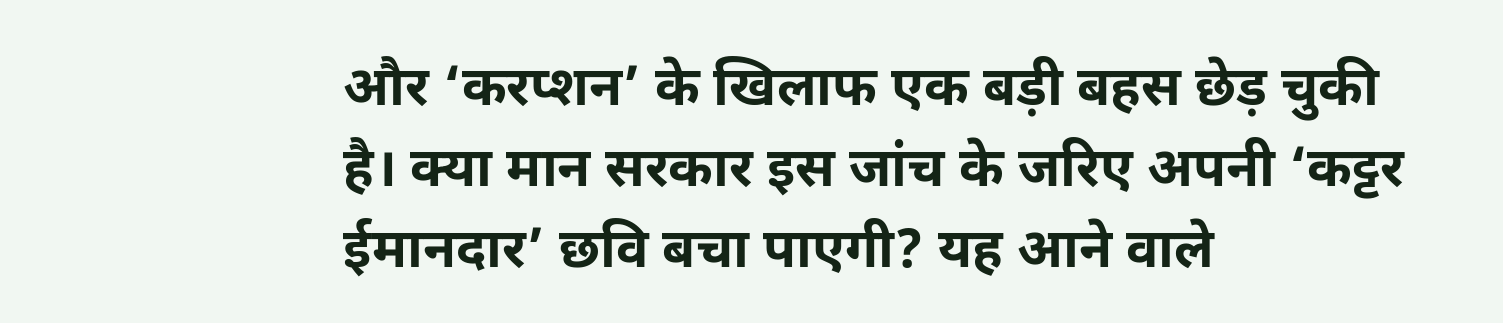और ‘करप्शन’ के खिलाफ एक बड़ी बहस छेड़ चुकी है। क्या मान सरकार इस जांच के जरिए अपनी ‘कट्टर ईमानदार’ छवि बचा पाएगी? यह आने वाले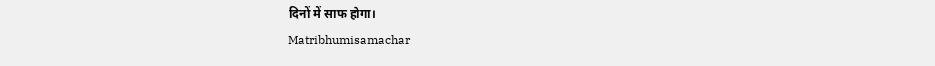दिनों में साफ होगा।
Matribhumisamachar